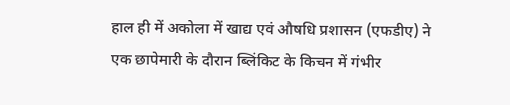हाल ही में अकोला में खाद्य एवं औषधि प्रशासन (एफडीए) ने एक छापेमारी के दौरान ब्लिंकिट के किचन में गंभीर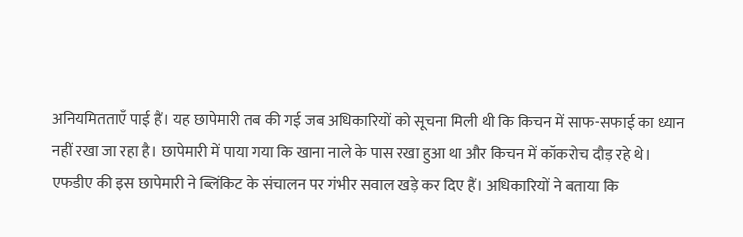अनियमितताएँ पाई हैं। यह छापेमारी तब की गई जब अधिकारियों को सूचना मिली थी कि किचन में साफ-सफाई का ध्यान नहीं रखा जा रहा है। छापेमारी में पाया गया कि खाना नाले के पास रखा हुआ था और किचन में कॉकरोच दौड़ रहे थे।
एफडीए की इस छापेमारी ने ब्लिंकिट के संचालन पर गंभीर सवाल खड़े कर दिए हैं। अधिकारियों ने बताया कि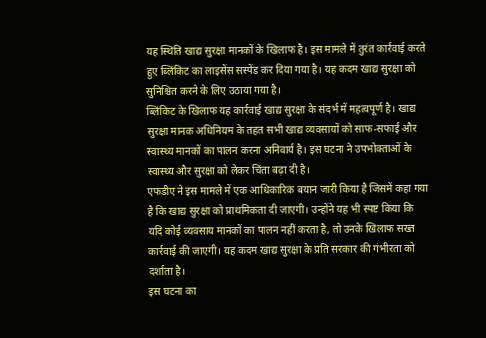यह स्थिति खाद्य सुरक्षा मानकों के खिलाफ है। इस मामले में तुरंत कार्रवाई करते हुए ब्लिंकिट का लाइसेंस सस्पेंड कर दिया गया है। यह कदम खाद्य सुरक्षा को सुनिश्चित करने के लिए उठाया गया है।
ब्लिंकिट के खिलाफ यह कार्रवाई खाद्य सुरक्षा के संदर्भ में महत्वपूर्ण है। खाद्य सुरक्षा मानक अधिनियम के तहत सभी खाद्य व्यवसायों को साफ-सफाई और स्वास्थ्य मानकों का पालन करना अनिवार्य है। इस घटना ने उपभोक्ताओं के स्वास्थ्य और सुरक्षा को लेकर चिंता बढ़ा दी है।
एफडीए ने इस मामले में एक आधिकारिक बयान जारी किया है जिसमें कहा गया है कि खाद्य सुरक्षा को प्राथमिकता दी जाएगी। उन्होंने यह भी स्पष्ट किया कि यदि कोई व्यवसाय मानकों का पालन नहीं करता है, तो उनके खिलाफ सख्त कार्रवाई की जाएगी। यह कदम खाद्य सुरक्षा के प्रति सरकार की गंभीरता को दर्शाता है।
इस घटना का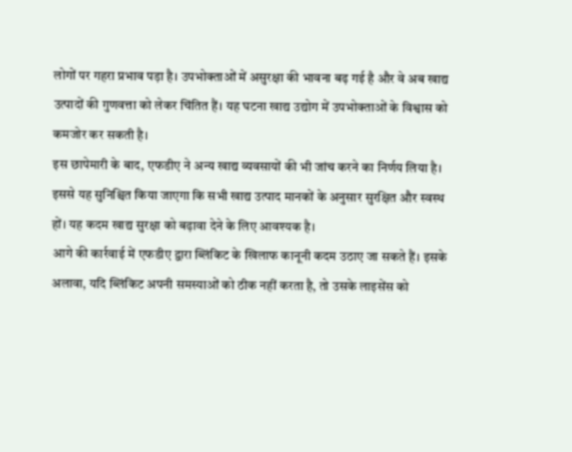लोगों पर गहरा प्रभाव पड़ा है। उपभोक्ताओं में असुरक्षा की भावना बढ़ गई है और वे अब खाद्य उत्पादों की गुणवत्ता को लेकर चिंतित हैं। यह घटना खाद्य उद्योग में उपभोक्ताओं के विश्वास को कमजोर कर सकती है।
इस छापेमारी के बाद, एफडीए ने अन्य खाद्य व्यवसायों की भी जांच करने का निर्णय लिया है। इससे यह सुनिश्चित किया जाएगा कि सभी खाद्य उत्पाद मानकों के अनुसार सुरक्षित और स्वस्थ हों। यह कदम खाद्य सुरक्षा को बढ़ावा देने के लिए आवश्यक है।
आगे की कार्रवाई में एफडीए द्वारा ब्लिंकिट के खिलाफ कानूनी कदम उठाए जा सकते हैं। इसके अलावा, यदि ब्लिंकिट अपनी समस्याओं को ठीक नहीं करता है, तो उसके लाइसेंस को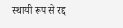स्थायी रूप से रद्द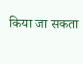किया जा सकता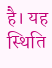है। यह स्थिति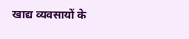खाद्य व्यवसायों के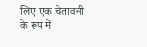लिए एक चेतावनी के रूप में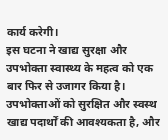कार्य करेगी।
इस घटना ने खाद्य सुरक्षा और उपभोक्ता स्वास्थ्य के महत्व को एक बार फिर से उजागर किया है। उपभोक्ताओं को सुरक्षित और स्वस्थ खाद्य पदार्थों की आवश्यकता है, और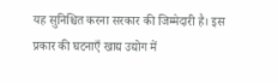यह सुनिश्चित करना सरकार की जिम्मेदारी है। इस प्रकार की घटनाएँ खाद्य उद्योग में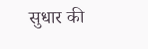सुधार की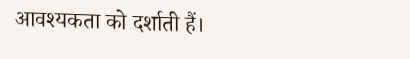आवश्यकता को दर्शाती हैं।